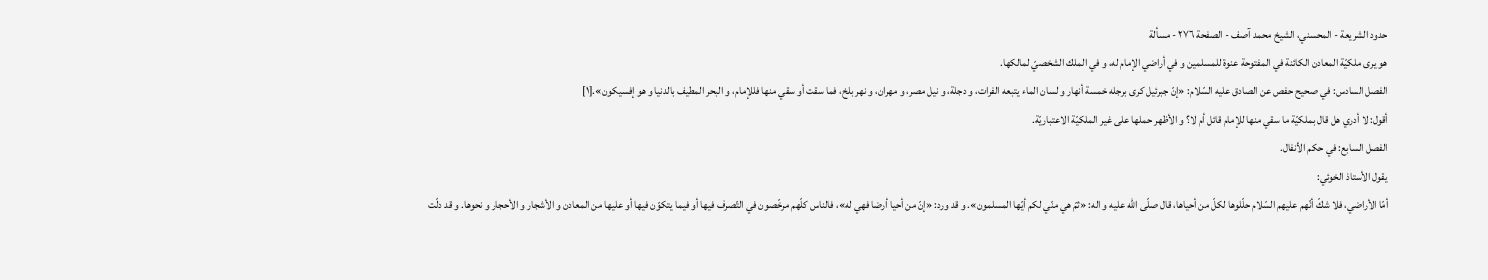حدود الشريعة - المحسني، الشيخ محمد آصف - الصفحة ٢٧٦ - مسألة
هو يرى ملكيّة المعادن الكائنة في المفتوحة عنوة للمسلمين و في أراضي الإمام له، و في الملك الشخصيّ لمالكها.
الفصل السادس: في صحيح حفص عن الصادق عليه السّلام: «إنّ جبرئيل كرى برجله خمسة أنهار و لسان الماء يتبعه الفرات، و دجلة، و نيل مصر، و مهران، و نهر بلخ، فما سقت أو سقي منها فللإمام، و البحر المطيف بالدنيا و هو إفسيكون».[١]
أقول: لا أدري هل قال بملكيّة ما سقي منها للإمام قائل أم لا؟ و الأظهر حملها على غير الملكيّة الاعتباريّة.
الفصل السابع: في حكم الأنفال.
يقول الأستاذ الخوئي:
أمّا الأراضي، فلا شكّ أنّهم عليهم السّلام حلّلوها لكلّ من أحياها، قال صلّى اللّه عليه و اله: «ثمّ هي منّي لكم أيّها المسلمون». و قد ورد: «إنّ من أحيا أرضا فهي له»، فالناس كلّهم مرخّصون في التّصرف فيها أو فيما يتكوّن فيها أو عليها من المعادن و الأشجار و الأحجار و نحوها. و قد دلّت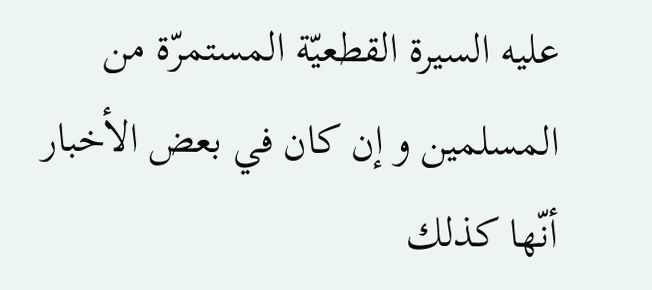عليه السيرة القطعيّة المستمرّة من المسلمين و إن كان في بعض الأخبار أنّها كذلك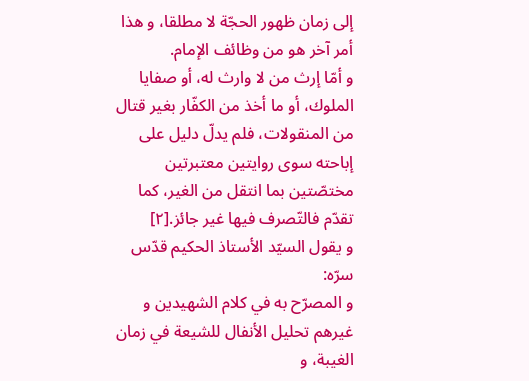إلى زمان ظهور الحجّة لا مطلقا، و هذا أمر آخر هو من وظائف الإمام.
و أمّا إرث من لا وارث له، أو صفايا الملوك، أو ما أخذ من الكفّار بغير قتال من المنقولات، فلم يدلّ دليل على إباحته سوى روايتين معتبرتين مختصّتين بما انتقل من الغير، كما تقدّم فالتّصرف فيها غير جائز.[٢]
و يقول السيّد الأستاذ الحكيم قدّس سرّه:
و المصرّح به في كلام الشهيدين و غيرهم تحليل الأنفال للشيعة في زمان الغيبة، و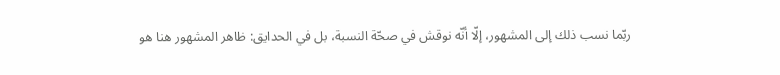ربّما نسب ذلك إلى المشهور، إلّا أنّه نوقش في صحّة النسبة، بل في الحدايق: ظاهر المشهور هنا هو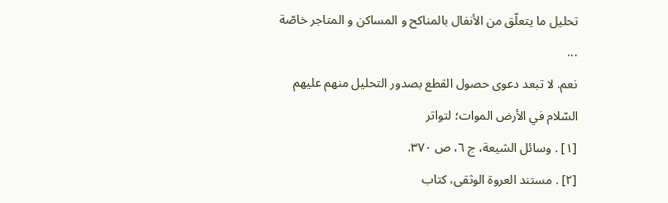تحليل ما يتعلّق من الأنفال بالمناكح و المساكن و المتاجر خاصّة ...
نعم. لا تبعد دعوى حصول القطع بصدور التحليل منهم عليهم السّلام في الأرض الموات؛ لتواتر
[١] . وسائل الشيعة، ج ٦، ص ٣٧٠.
[٢] . مستند العروة الوثقى، كتاب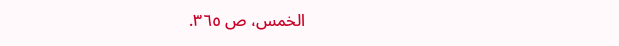الخمس، ص ٣٦٥.